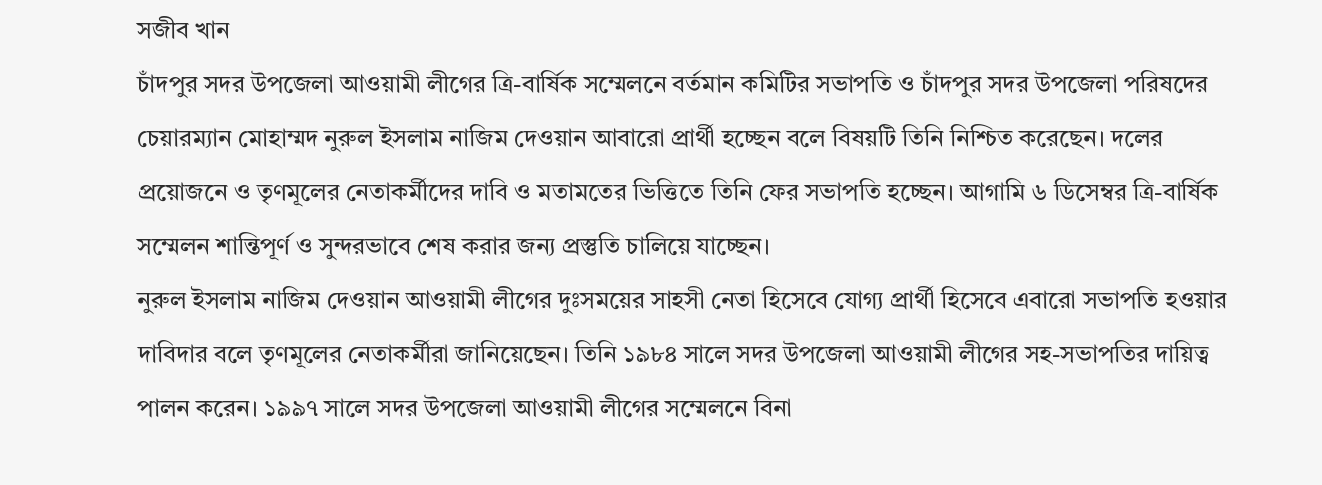সজীব খান
চাঁদপুর সদর উপজেলা আওয়ামী লীগের ত্রি-বার্ষিক সম্মেলনে বর্তমান কমিটির সভাপতি ও চাঁদপুর সদর উপজেলা পরিষদের চেয়ারম্যান মোহাম্মদ নুরুল ইসলাম নাজিম দেওয়ান আবারো প্রার্থী হচ্ছেন বলে বিষয়টি তিনি নিশ্চিত করেছেন। দলের প্রয়োজনে ও তৃণমূলের নেতাকর্মীদের দাবি ও মতামতের ভিত্তিতে তিনি ফের সভাপতি হচ্ছেন। আগামি ৬ ডিসেম্বর ত্রি-বার্ষিক সম্মেলন শান্তিপূর্ণ ও সুন্দরভাবে শেষ করার জন্য প্রস্তুতি চালিয়ে যাচ্ছেন।
নুরুল ইসলাম নাজিম দেওয়ান আওয়ামী লীগের দুঃসময়ের সাহসী নেতা হিসেবে যোগ্য প্রার্থী হিসেবে এবারো সভাপতি হওয়ার দাবিদার বলে তৃণমূলের নেতাকর্মীরা জানিয়েছেন। তিনি ১৯৮৪ সালে সদর উপজেলা আওয়ামী লীগের সহ-সভাপতির দায়িত্ব পালন করেন। ১৯৯৭ সালে সদর উপজেলা আওয়ামী লীগের সম্মেলনে বিনা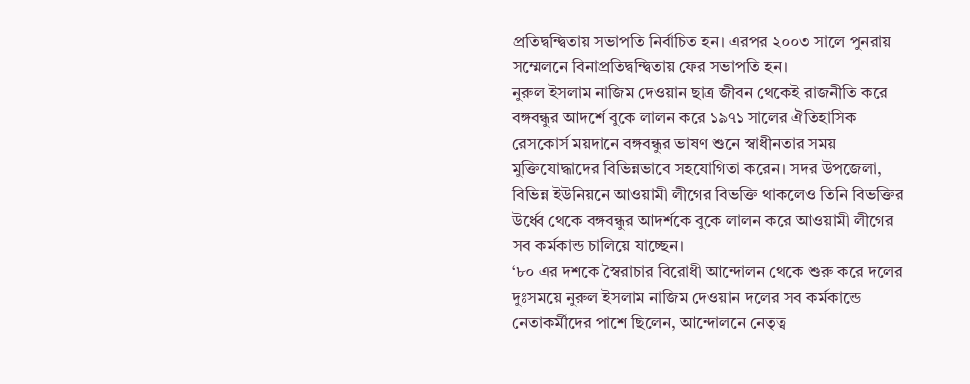প্রতিদ্বন্দ্বিতায় সভাপতি নির্বাচিত হন। এরপর ২০০৩ সালে পুনরায় সম্মেলনে বিনাপ্রতিদ্বন্দ্বিতায় ফের সভাপতি হন।
নুরুল ইসলাম নাজিম দেওয়ান ছাত্র জীবন থেকেই রাজনীতি করে বঙ্গবন্ধুর আদর্শে বুকে লালন করে ১৯৭১ সালের ঐতিহাসিক রেসকোর্স ময়দানে বঙ্গবন্ধুর ভাষণ শুনে স্বাধীনতার সময় মুক্তিযোদ্ধাদের বিভিন্নভাবে সহযোগিতা করেন। সদর উপজেলা, বিভিন্ন ইউনিয়নে আওয়ামী লীগের বিভক্তি থাকলেও তিনি বিভক্তির উর্ধ্বে থেকে বঙ্গবন্ধুর আদর্শকে বুকে লালন করে আওয়ামী লীগের সব কর্মকান্ড চালিয়ে যাচ্ছেন।
‘৮০ এর দশকে স্বৈরাচার বিরোধী আন্দোলন থেকে শুরু করে দলের দুঃসময়ে নুরুল ইসলাম নাজিম দেওয়ান দলের সব কর্মকান্ডে নেতাকর্মীদের পাশে ছিলেন, আন্দোলনে নেতৃত্ব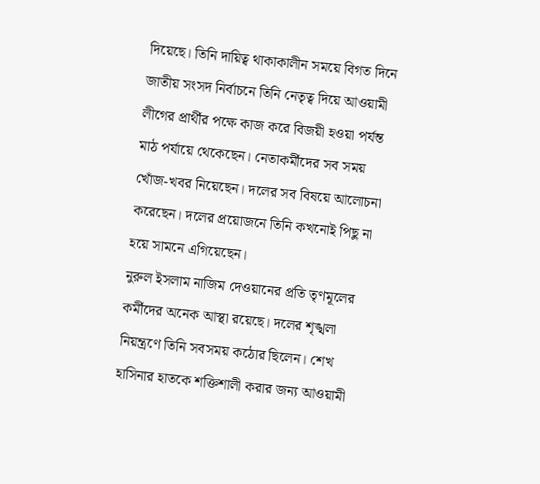দিয়েছে। তিনি দায়িত্ব থাকাকালীন সময়ে বিগত দিনে জাতীয় সংসদ নির্বাচনে তিনি নেতৃত্ব দিয়ে আওয়ামী লীগের প্রার্থীর পক্ষে কাজ করে বিজয়ী হওয়া পর্যন্ত মাঠ পর্যায়ে থেকেছেন। নেতাকর্মীদের সব সময় খোঁজ-খবর নিয়েছেন। দলের সব বিষয়ে আলোচনা করেছেন। দলের প্রয়োজনে তিনি কখনোই পিছু না হয়ে সামনে এগিয়েছেন।
নুরুল ইসলাম নাজিম দেওয়ানের প্রতি তৃণমূলের কর্মীদের অনেক আস্থা রয়েছে। দলের শৃঙ্খলা নিয়ন্ত্রণে তিনি সবসময় কঠোর ছিলেন। শেখ হাসিনার হাতকে শক্তিশালী করার জন্য আওয়ামী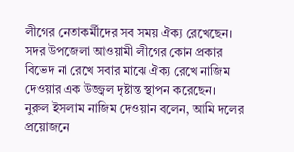লীগের নেতাকর্মীদের সব সময় ঐক্য রেখেছেন। সদর উপজেলা আওয়ামী লীগের কোন প্রকার বিভেদ না রেখে সবার মাঝে ঐক্য রেখে নাজিম দেওয়ার এক উজ্জ্বল দৃষ্টান্ত স্থাপন করেছেন।
নুরুল ইসলাম নাজিম দেওয়ান বলেন, আমি দলের প্রয়োজনে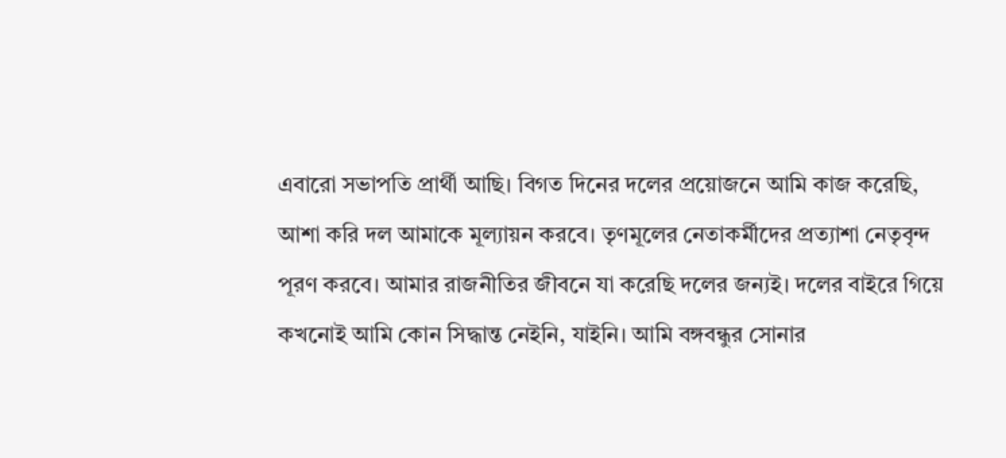এবারো সভাপতি প্রার্থী আছি। বিগত দিনের দলের প্রয়োজনে আমি কাজ করেছি, আশা করি দল আমাকে মূল্যায়ন করবে। তৃণমূলের নেতাকর্মীদের প্রত্যাশা নেতৃবৃন্দ পূরণ করবে। আমার রাজনীতির জীবনে যা করেছি দলের জন্যই। দলের বাইরে গিয়ে কখনোই আমি কোন সিদ্ধান্ত নেইনি, যাইনি। আমি বঙ্গবন্ধুর সোনার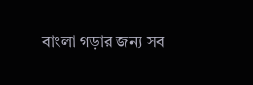বাংলা গড়ার জন্য সব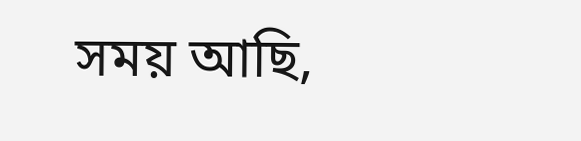সময় আছি,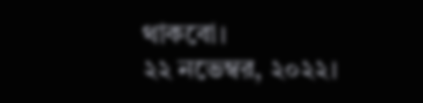থাকবো।
২২ নভেম্বর, ২০২২।